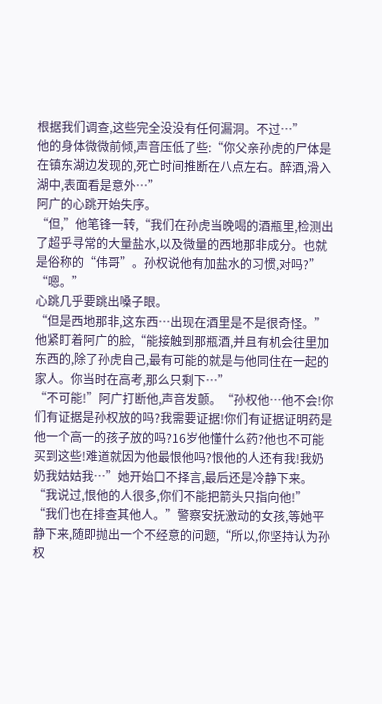根据我们调查,这些完全没没有任何漏洞。不过…”
他的身体微微前倾,声音压低了些:“你父亲孙虎的尸体是在镇东湖边发现的,死亡时间推断在八点左右。醉酒,滑入湖中,表面看是意外…”
阿广的心跳开始失序。
“但,”他笔锋一转,“我们在孙虎当晚喝的酒瓶里,检测出了超乎寻常的大量盐水,以及微量的西地那非成分。也就是俗称的“伟哥”。孙权说他有加盐水的习惯,对吗?”
“嗯。”
心跳几乎要跳出嗓子眼。
“但是西地那非,这东西…出现在酒里是不是很奇怪。”他紧盯着阿广的脸,“能接触到那瓶酒,并且有机会往里加东西的,除了孙虎自己,最有可能的就是与他同住在一起的家人。你当时在高考,那么只剩下…”
“不可能!”阿广打断他,声音发颤。“孙权他…他不会!你们有证据是孙权放的吗?我需要证据!你们有证据证明药是他一个高一的孩子放的吗?16岁他懂什么药?他也不可能买到这些!难道就因为他最恨他吗?恨他的人还有我!我奶奶我姑姑我…”她开始口不择言,最后还是冷静下来。
“我说过,恨他的人很多,你们不能把箭头只指向他!”
“我们也在排查其他人。”警察安抚激动的女孩,等她平静下来,随即抛出一个不经意的问题,“所以,你坚持认为孙权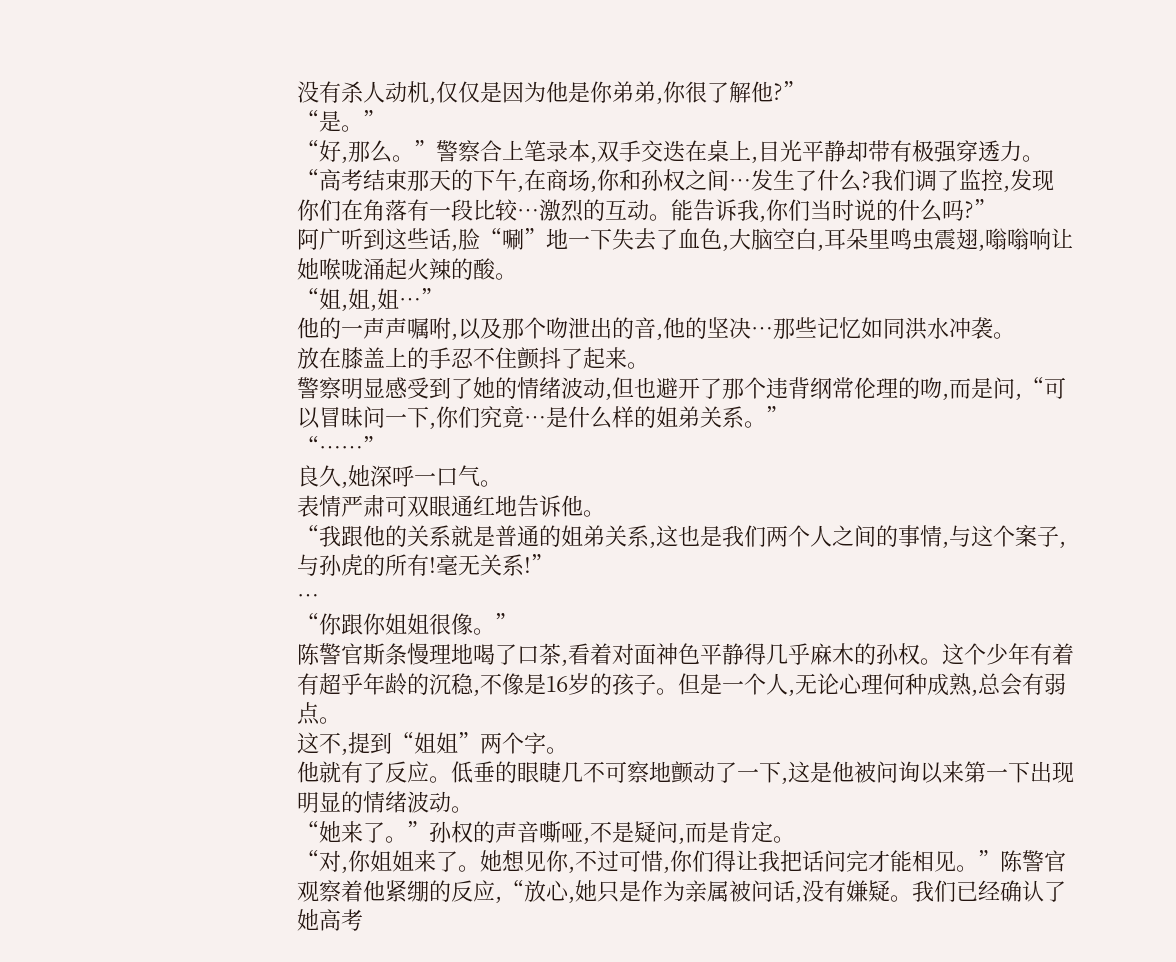没有杀人动机,仅仅是因为他是你弟弟,你很了解他?”
“是。”
“好,那么。”警察合上笔录本,双手交迭在桌上,目光平静却带有极强穿透力。
“高考结束那天的下午,在商场,你和孙权之间…发生了什么?我们调了监控,发现你们在角落有一段比较…激烈的互动。能告诉我,你们当时说的什么吗?”
阿广听到这些话,脸“唰”地一下失去了血色,大脑空白,耳朵里鸣虫震翅,嗡嗡响让她喉咙涌起火辣的酸。
“姐,姐,姐…”
他的一声声嘱咐,以及那个吻泄出的音,他的坚决…那些记忆如同洪水冲袭。
放在膝盖上的手忍不住颤抖了起来。
警察明显感受到了她的情绪波动,但也避开了那个违背纲常伦理的吻,而是问,“可以冒昧问一下,你们究竟…是什么样的姐弟关系。”
“……”
良久,她深呼一口气。
表情严肃可双眼通红地告诉他。
“我跟他的关系就是普通的姐弟关系,这也是我们两个人之间的事情,与这个案子,与孙虎的所有!毫无关系!”
…
“你跟你姐姐很像。”
陈警官斯条慢理地喝了口茶,看着对面神色平静得几乎麻木的孙权。这个少年有着有超乎年龄的沉稳,不像是16岁的孩子。但是一个人,无论心理何种成熟,总会有弱点。
这不,提到“姐姐”两个字。
他就有了反应。低垂的眼睫几不可察地颤动了一下,这是他被问询以来第一下出现明显的情绪波动。
“她来了。”孙权的声音嘶哑,不是疑问,而是肯定。
“对,你姐姐来了。她想见你,不过可惜,你们得让我把话问完才能相见。”陈警官观察着他紧绷的反应,“放心,她只是作为亲属被问话,没有嫌疑。我们已经确认了她高考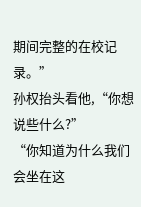期间完整的在校记录。”
孙权抬头看他,“你想说些什么?”
“你知道为什么我们会坐在这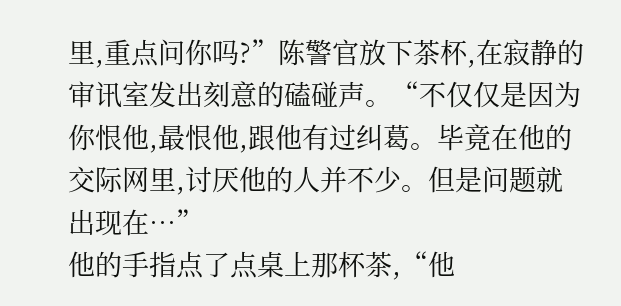里,重点问你吗?”陈警官放下茶杯,在寂静的审讯室发出刻意的磕碰声。“不仅仅是因为你恨他,最恨他,跟他有过纠葛。毕竟在他的交际网里,讨厌他的人并不少。但是问题就出现在…”
他的手指点了点桌上那杯茶,“他